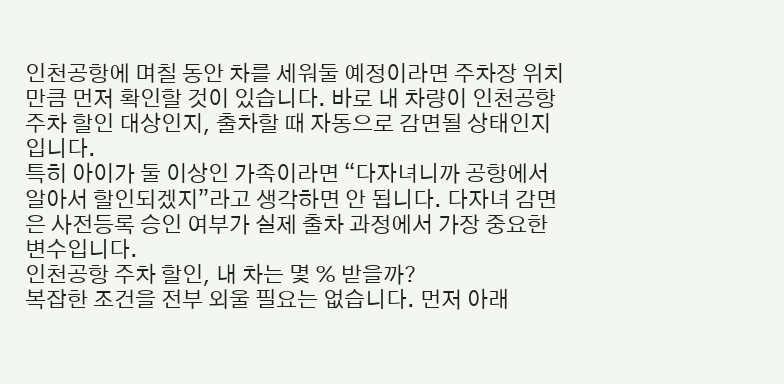인천공항에 며칠 동안 차를 세워둘 예정이라면 주차장 위치만큼 먼저 확인할 것이 있습니다. 바로 내 차량이 인천공항 주차 할인 대상인지, 출차할 때 자동으로 감면될 상태인지입니다.
특히 아이가 둘 이상인 가족이라면 “다자녀니까 공항에서 알아서 할인되겠지”라고 생각하면 안 됩니다. 다자녀 감면은 사전등록 승인 여부가 실제 출차 과정에서 가장 중요한 변수입니다.
인천공항 주차 할인, 내 차는 몇 % 받을까?
복잡한 조건을 전부 외울 필요는 없습니다. 먼저 아래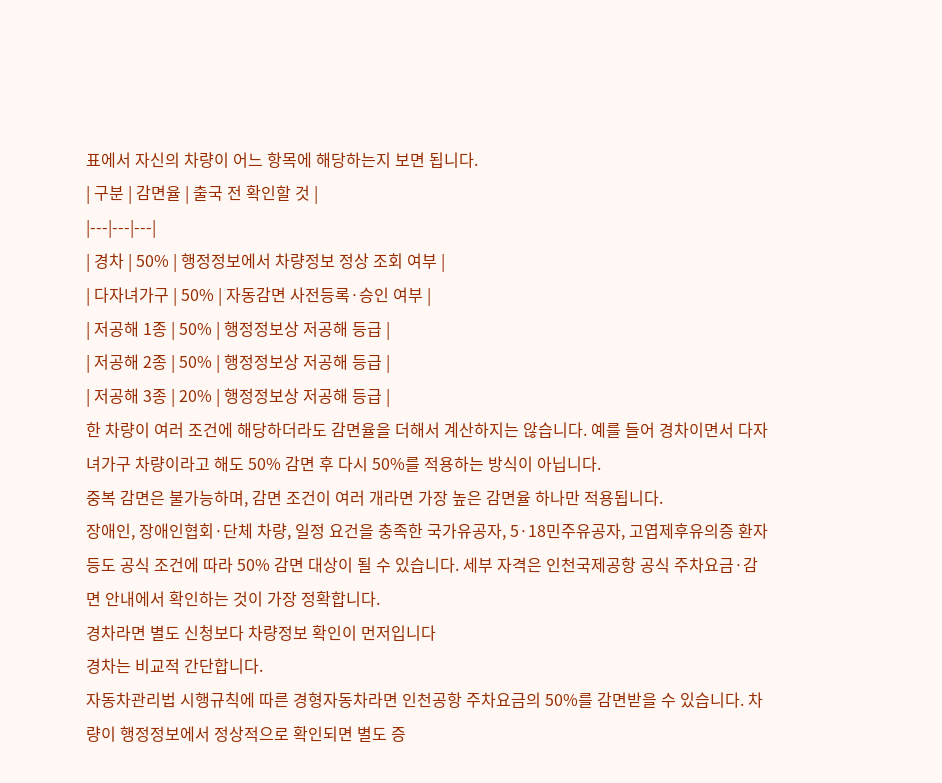표에서 자신의 차량이 어느 항목에 해당하는지 보면 됩니다.
| 구분 | 감면율 | 출국 전 확인할 것 |
|---|---|---|
| 경차 | 50% | 행정정보에서 차량정보 정상 조회 여부 |
| 다자녀가구 | 50% | 자동감면 사전등록·승인 여부 |
| 저공해 1종 | 50% | 행정정보상 저공해 등급 |
| 저공해 2종 | 50% | 행정정보상 저공해 등급 |
| 저공해 3종 | 20% | 행정정보상 저공해 등급 |
한 차량이 여러 조건에 해당하더라도 감면율을 더해서 계산하지는 않습니다. 예를 들어 경차이면서 다자녀가구 차량이라고 해도 50% 감면 후 다시 50%를 적용하는 방식이 아닙니다.
중복 감면은 불가능하며, 감면 조건이 여러 개라면 가장 높은 감면율 하나만 적용됩니다.
장애인, 장애인협회·단체 차량, 일정 요건을 충족한 국가유공자, 5·18민주유공자, 고엽제후유의증 환자 등도 공식 조건에 따라 50% 감면 대상이 될 수 있습니다. 세부 자격은 인천국제공항 공식 주차요금·감면 안내에서 확인하는 것이 가장 정확합니다.
경차라면 별도 신청보다 차량정보 확인이 먼저입니다
경차는 비교적 간단합니다.
자동차관리법 시행규칙에 따른 경형자동차라면 인천공항 주차요금의 50%를 감면받을 수 있습니다. 차량이 행정정보에서 정상적으로 확인되면 별도 증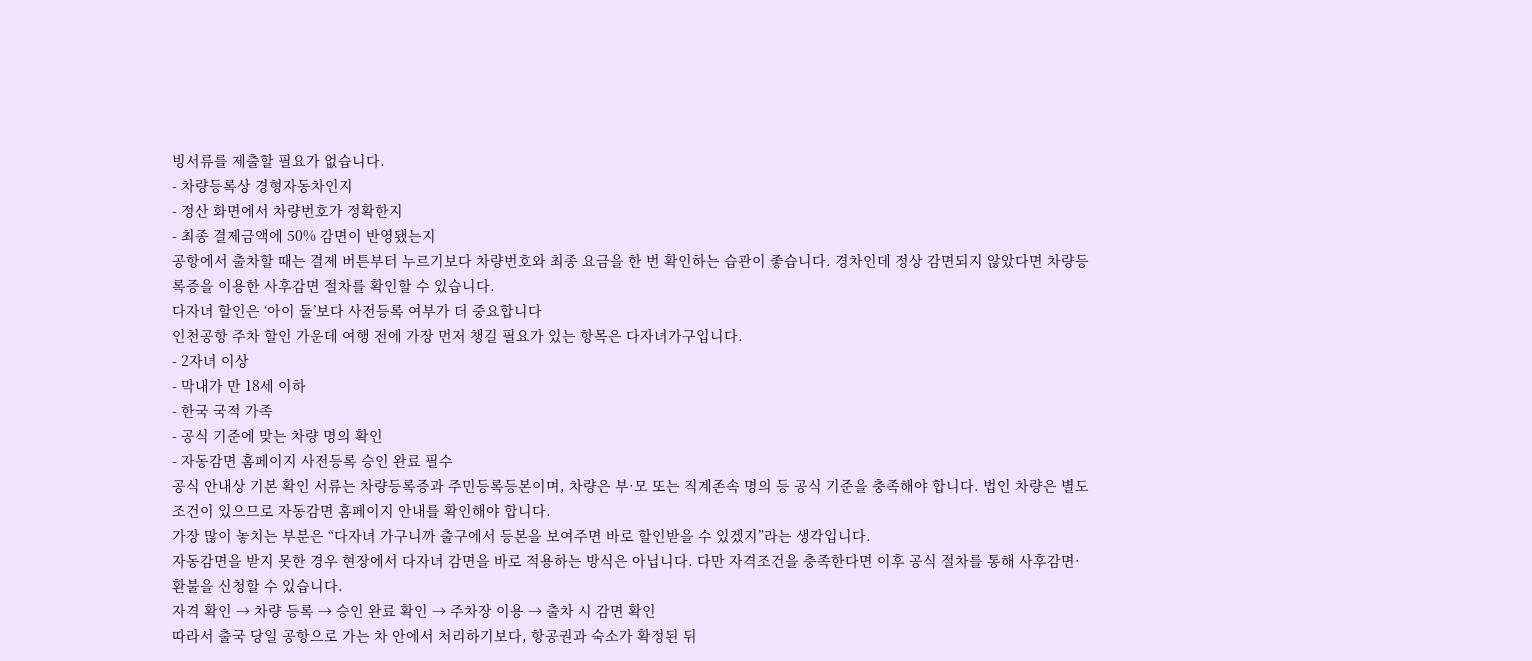빙서류를 제출할 필요가 없습니다.
- 차량등록상 경형자동차인지
- 정산 화면에서 차량번호가 정확한지
- 최종 결제금액에 50% 감면이 반영됐는지
공항에서 출차할 때는 결제 버튼부터 누르기보다 차량번호와 최종 요금을 한 번 확인하는 습관이 좋습니다. 경차인데 정상 감면되지 않았다면 차량등록증을 이용한 사후감면 절차를 확인할 수 있습니다.
다자녀 할인은 ‘아이 둘’보다 사전등록 여부가 더 중요합니다
인천공항 주차 할인 가운데 여행 전에 가장 먼저 챙길 필요가 있는 항목은 다자녀가구입니다.
- 2자녀 이상
- 막내가 만 18세 이하
- 한국 국적 가족
- 공식 기준에 맞는 차량 명의 확인
- 자동감면 홈페이지 사전등록 승인 완료 필수
공식 안내상 기본 확인 서류는 차량등록증과 주민등록등본이며, 차량은 부·모 또는 직계존속 명의 등 공식 기준을 충족해야 합니다. 법인 차량은 별도 조건이 있으므로 자동감면 홈페이지 안내를 확인해야 합니다.
가장 많이 놓치는 부분은 “다자녀 가구니까 출구에서 등본을 보여주면 바로 할인받을 수 있겠지”라는 생각입니다.
자동감면을 받지 못한 경우 현장에서 다자녀 감면을 바로 적용하는 방식은 아닙니다. 다만 자격조건을 충족한다면 이후 공식 절차를 통해 사후감면·환불을 신청할 수 있습니다.
자격 확인 → 차량 등록 → 승인 완료 확인 → 주차장 이용 → 출차 시 감면 확인
따라서 출국 당일 공항으로 가는 차 안에서 처리하기보다, 항공권과 숙소가 확정된 뒤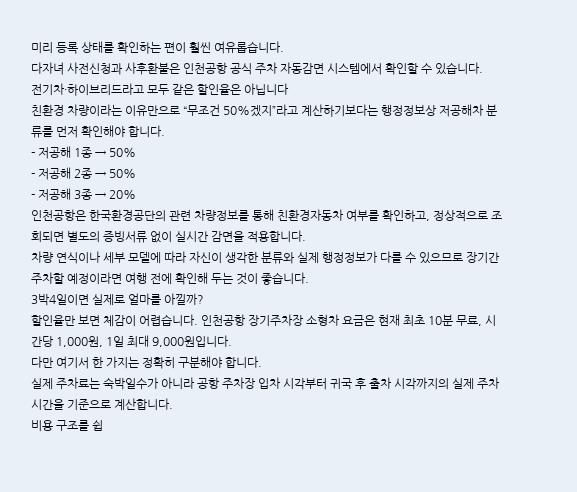미리 등록 상태를 확인하는 편이 훨씬 여유롭습니다.
다자녀 사전신청과 사후환불은 인천공항 공식 주차 자동감면 시스템에서 확인할 수 있습니다.
전기차·하이브리드라고 모두 같은 할인율은 아닙니다
친환경 차량이라는 이유만으로 “무조건 50%겠지”라고 계산하기보다는 행정정보상 저공해차 분류를 먼저 확인해야 합니다.
- 저공해 1종 → 50%
- 저공해 2종 → 50%
- 저공해 3종 → 20%
인천공항은 한국환경공단의 관련 차량정보를 통해 친환경자동차 여부를 확인하고, 정상적으로 조회되면 별도의 증빙서류 없이 실시간 감면을 적용합니다.
차량 연식이나 세부 모델에 따라 자신이 생각한 분류와 실제 행정정보가 다를 수 있으므로 장기간 주차할 예정이라면 여행 전에 확인해 두는 것이 좋습니다.
3박4일이면 실제로 얼마를 아낄까?
할인율만 보면 체감이 어렵습니다. 인천공항 장기주차장 소형차 요금은 현재 최초 10분 무료, 시간당 1,000원, 1일 최대 9,000원입니다.
다만 여기서 한 가지는 정확히 구분해야 합니다.
실제 주차료는 숙박일수가 아니라 공항 주차장 입차 시각부터 귀국 후 출차 시각까지의 실제 주차시간을 기준으로 계산합니다.
비용 구조를 쉽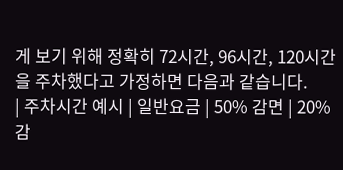게 보기 위해 정확히 72시간, 96시간, 120시간을 주차했다고 가정하면 다음과 같습니다.
| 주차시간 예시 | 일반요금 | 50% 감면 | 20% 감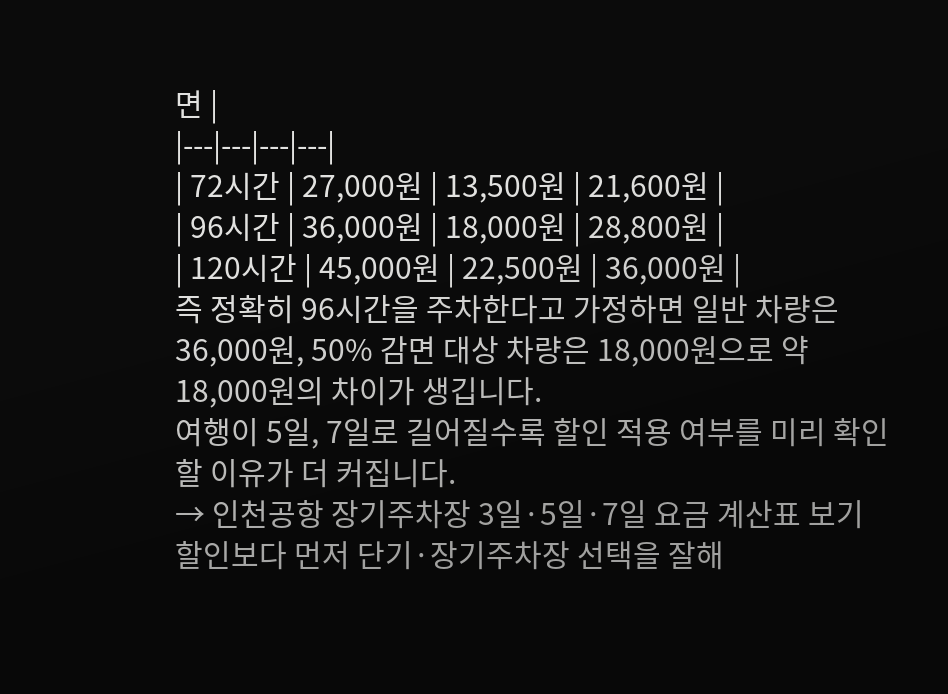면 |
|---|---|---|---|
| 72시간 | 27,000원 | 13,500원 | 21,600원 |
| 96시간 | 36,000원 | 18,000원 | 28,800원 |
| 120시간 | 45,000원 | 22,500원 | 36,000원 |
즉 정확히 96시간을 주차한다고 가정하면 일반 차량은 36,000원, 50% 감면 대상 차량은 18,000원으로 약 18,000원의 차이가 생깁니다.
여행이 5일, 7일로 길어질수록 할인 적용 여부를 미리 확인할 이유가 더 커집니다.
→ 인천공항 장기주차장 3일·5일·7일 요금 계산표 보기
할인보다 먼저 단기·장기주차장 선택을 잘해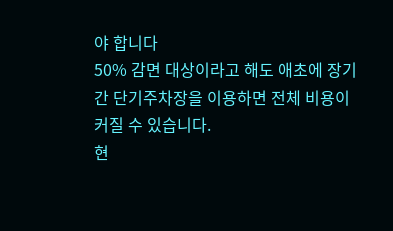야 합니다
50% 감면 대상이라고 해도 애초에 장기간 단기주차장을 이용하면 전체 비용이 커질 수 있습니다.
현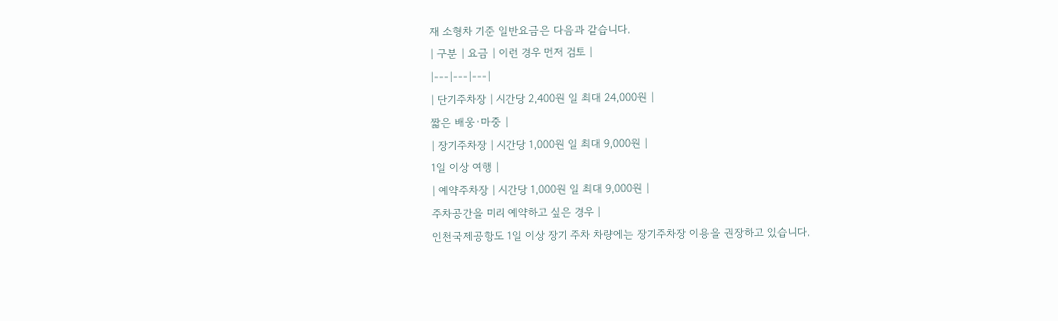재 소형차 기준 일반요금은 다음과 같습니다.
| 구분 | 요금 | 이런 경우 먼저 검토 |
|---|---|---|
| 단기주차장 | 시간당 2,400원 일 최대 24,000원 |
짧은 배웅·마중 |
| 장기주차장 | 시간당 1,000원 일 최대 9,000원 |
1일 이상 여행 |
| 예약주차장 | 시간당 1,000원 일 최대 9,000원 |
주차공간을 미리 예약하고 싶은 경우 |
인천국제공항도 1일 이상 장기 주차 차량에는 장기주차장 이용을 권장하고 있습니다.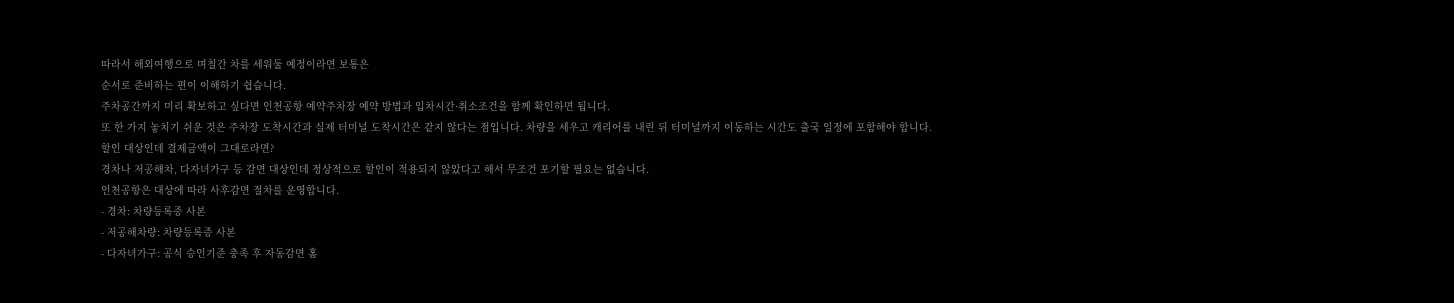따라서 해외여행으로 며칠간 차를 세워둘 예정이라면 보통은
순서로 준비하는 편이 이해하기 쉽습니다.
주차공간까지 미리 확보하고 싶다면 인천공항 예약주차장 예약 방법과 입차시간·취소조건을 함께 확인하면 됩니다.
또 한 가지 놓치기 쉬운 것은 주차장 도착시간과 실제 터미널 도착시간은 같지 않다는 점입니다. 차량을 세우고 캐리어를 내린 뒤 터미널까지 이동하는 시간도 출국 일정에 포함해야 합니다.
할인 대상인데 결제금액이 그대로라면?
경차나 저공해차, 다자녀가구 등 감면 대상인데 정상적으로 할인이 적용되지 않았다고 해서 무조건 포기할 필요는 없습니다.
인천공항은 대상에 따라 사후감면 절차를 운영합니다.
- 경차: 차량등록증 사본
- 저공해차량: 차량등록증 사본
- 다자녀가구: 공식 승인기준 충족 후 자동감면 홈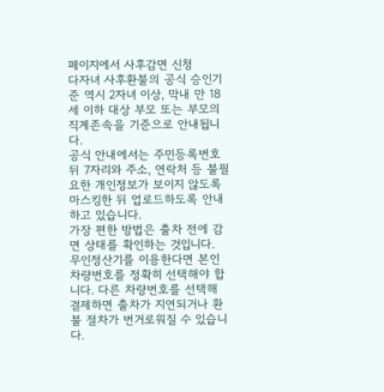페이지에서 사후감면 신청
다자녀 사후환불의 공식 승인기준 역시 2자녀 이상, 막내 만 18세 이하 대상 부모 또는 부모의 직계존속을 기준으로 안내됩니다.
공식 안내에서는 주민등록번호 뒤 7자리와 주소, 연락처 등 불필요한 개인정보가 보이지 않도록 마스킹한 뒤 업로드하도록 안내하고 있습니다.
가장 편한 방법은 출차 전에 감면 상태를 확인하는 것입니다.
무인정산기를 이용한다면 본인 차량번호를 정확히 선택해야 합니다. 다른 차량번호를 선택해 결제하면 출차가 지연되거나 환불 절차가 번거로워질 수 있습니다.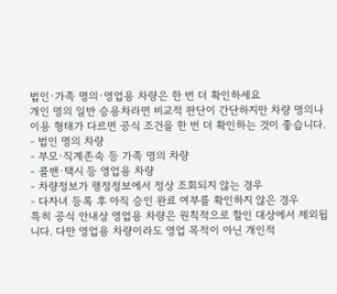법인·가족 명의·영업용 차량은 한 번 더 확인하세요
개인 명의 일반 승용차라면 비교적 판단이 간단하지만 차량 명의나 이용 형태가 다르면 공식 조건을 한 번 더 확인하는 것이 좋습니다.
- 법인 명의 차량
- 부모·직계존속 등 가족 명의 차량
- 콜밴·택시 등 영업용 차량
- 차량정보가 행정정보에서 정상 조회되지 않는 경우
- 다자녀 등록 후 아직 승인 완료 여부를 확인하지 않은 경우
특히 공식 안내상 영업용 차량은 원칙적으로 할인 대상에서 제외됩니다. 다만 영업용 차량이라도 영업 목적이 아닌 개인적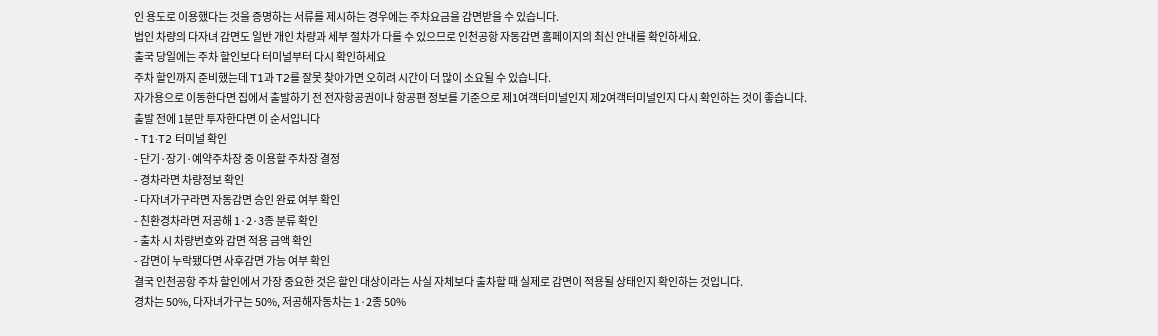인 용도로 이용했다는 것을 증명하는 서류를 제시하는 경우에는 주차요금을 감면받을 수 있습니다.
법인 차량의 다자녀 감면도 일반 개인 차량과 세부 절차가 다를 수 있으므로 인천공항 자동감면 홈페이지의 최신 안내를 확인하세요.
출국 당일에는 주차 할인보다 터미널부터 다시 확인하세요
주차 할인까지 준비했는데 T1과 T2를 잘못 찾아가면 오히려 시간이 더 많이 소요될 수 있습니다.
자가용으로 이동한다면 집에서 출발하기 전 전자항공권이나 항공편 정보를 기준으로 제1여객터미널인지 제2여객터미널인지 다시 확인하는 것이 좋습니다.
출발 전에 1분만 투자한다면 이 순서입니다
- T1·T2 터미널 확인
- 단기·장기·예약주차장 중 이용할 주차장 결정
- 경차라면 차량정보 확인
- 다자녀가구라면 자동감면 승인 완료 여부 확인
- 친환경차라면 저공해 1·2·3종 분류 확인
- 출차 시 차량번호와 감면 적용 금액 확인
- 감면이 누락됐다면 사후감면 가능 여부 확인
결국 인천공항 주차 할인에서 가장 중요한 것은 할인 대상이라는 사실 자체보다 출차할 때 실제로 감면이 적용될 상태인지 확인하는 것입니다.
경차는 50%, 다자녀가구는 50%, 저공해자동차는 1·2종 50%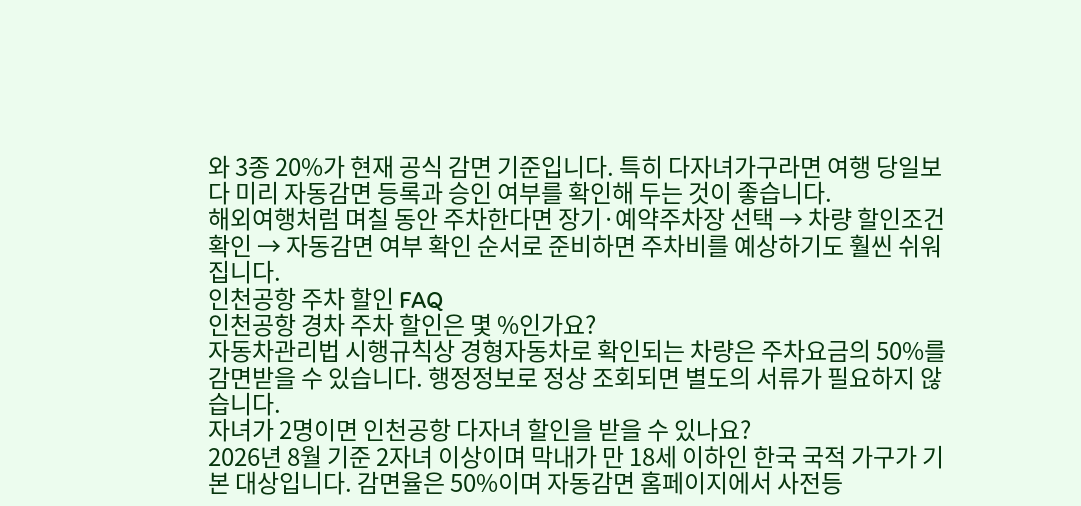와 3종 20%가 현재 공식 감면 기준입니다. 특히 다자녀가구라면 여행 당일보다 미리 자동감면 등록과 승인 여부를 확인해 두는 것이 좋습니다.
해외여행처럼 며칠 동안 주차한다면 장기·예약주차장 선택 → 차량 할인조건 확인 → 자동감면 여부 확인 순서로 준비하면 주차비를 예상하기도 훨씬 쉬워집니다.
인천공항 주차 할인 FAQ
인천공항 경차 주차 할인은 몇 %인가요?
자동차관리법 시행규칙상 경형자동차로 확인되는 차량은 주차요금의 50%를 감면받을 수 있습니다. 행정정보로 정상 조회되면 별도의 서류가 필요하지 않습니다.
자녀가 2명이면 인천공항 다자녀 할인을 받을 수 있나요?
2026년 8월 기준 2자녀 이상이며 막내가 만 18세 이하인 한국 국적 가구가 기본 대상입니다. 감면율은 50%이며 자동감면 홈페이지에서 사전등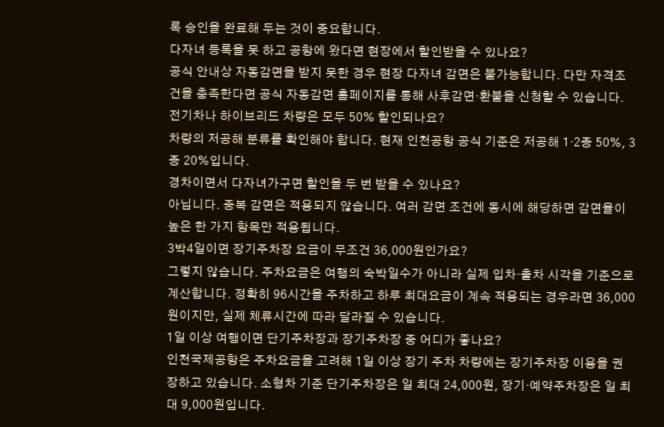록 승인을 완료해 두는 것이 중요합니다.
다자녀 등록을 못 하고 공항에 왔다면 현장에서 할인받을 수 있나요?
공식 안내상 자동감면을 받지 못한 경우 현장 다자녀 감면은 불가능합니다. 다만 자격조건을 충족한다면 공식 자동감면 홈페이지를 통해 사후감면·환불을 신청할 수 있습니다.
전기차나 하이브리드 차량은 모두 50% 할인되나요?
차량의 저공해 분류를 확인해야 합니다. 현재 인천공항 공식 기준은 저공해 1·2종 50%, 3종 20%입니다.
경차이면서 다자녀가구면 할인을 두 번 받을 수 있나요?
아닙니다. 중복 감면은 적용되지 않습니다. 여러 감면 조건에 동시에 해당하면 감면율이 높은 한 가지 항목만 적용됩니다.
3박4일이면 장기주차장 요금이 무조건 36,000원인가요?
그렇지 않습니다. 주차요금은 여행의 숙박일수가 아니라 실제 입차·출차 시각을 기준으로 계산합니다. 정확히 96시간을 주차하고 하루 최대요금이 계속 적용되는 경우라면 36,000원이지만, 실제 체류시간에 따라 달라질 수 있습니다.
1일 이상 여행이면 단기주차장과 장기주차장 중 어디가 좋나요?
인천국제공항은 주차요금을 고려해 1일 이상 장기 주차 차량에는 장기주차장 이용을 권장하고 있습니다. 소형차 기준 단기주차장은 일 최대 24,000원, 장기·예약주차장은 일 최대 9,000원입니다.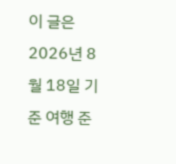이 글은 2026년 8월 18일 기준 여행 준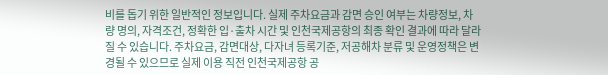비를 돕기 위한 일반적인 정보입니다. 실제 주차요금과 감면 승인 여부는 차량정보, 차량 명의, 자격조건, 정확한 입·출차 시간 및 인천국제공항의 최종 확인 결과에 따라 달라질 수 있습니다. 주차요금, 감면대상, 다자녀 등록기준, 저공해차 분류 및 운영정책은 변경될 수 있으므로 실제 이용 직전 인천국제공항 공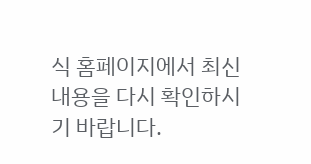식 홈페이지에서 최신 내용을 다시 확인하시기 바랍니다.